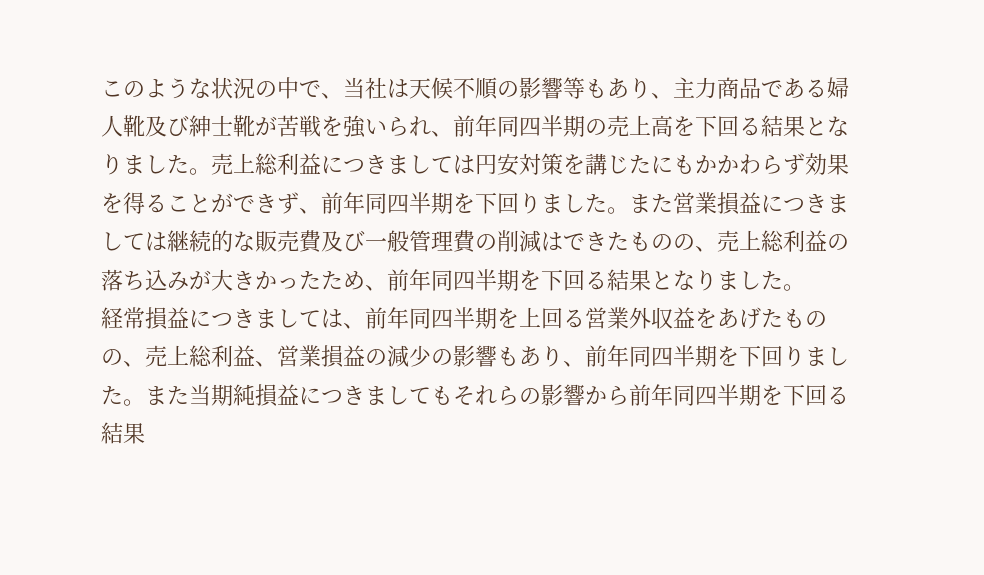このような状況の中で、当社は天候不順の影響等もあり、主力商品である婦人靴及び紳士靴が苦戦を強いられ、前年同四半期の売上高を下回る結果となりました。売上総利益につきましては円安対策を講じたにもかかわらず効果を得ることができず、前年同四半期を下回りました。また営業損益につきましては継続的な販売費及び一般管理費の削減はできたものの、売上総利益の落ち込みが大きかったため、前年同四半期を下回る結果となりました。
経常損益につきましては、前年同四半期を上回る営業外収益をあげたものの、売上総利益、営業損益の減少の影響もあり、前年同四半期を下回りました。また当期純損益につきましてもそれらの影響から前年同四半期を下回る結果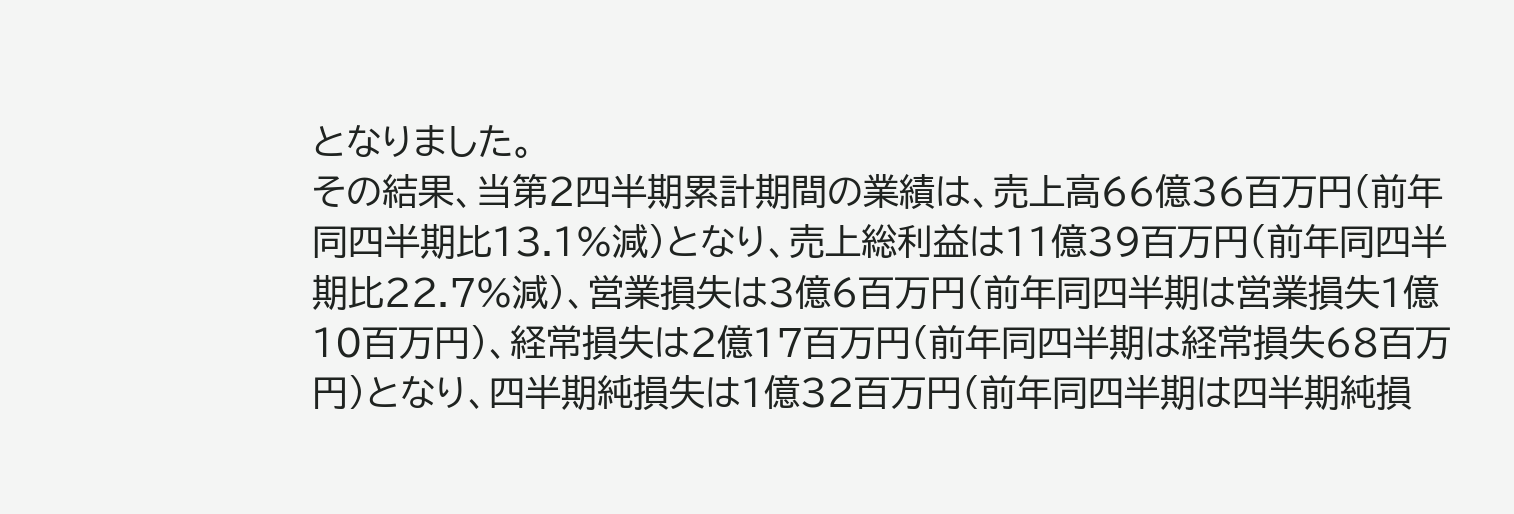となりました。
その結果、当第2四半期累計期間の業績は、売上高66億36百万円(前年同四半期比13.1%減)となり、売上総利益は11億39百万円(前年同四半期比22.7%減)、営業損失は3億6百万円(前年同四半期は営業損失1億10百万円)、経常損失は2億17百万円(前年同四半期は経常損失68百万円)となり、四半期純損失は1億32百万円(前年同四半期は四半期純損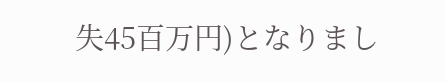失45百万円)となりまし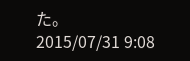た。
2015/07/31 9:08